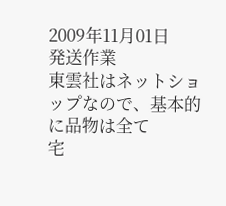2009年11月01日
発送作業
東雲社はネットショップなので、基本的に品物は全て
宅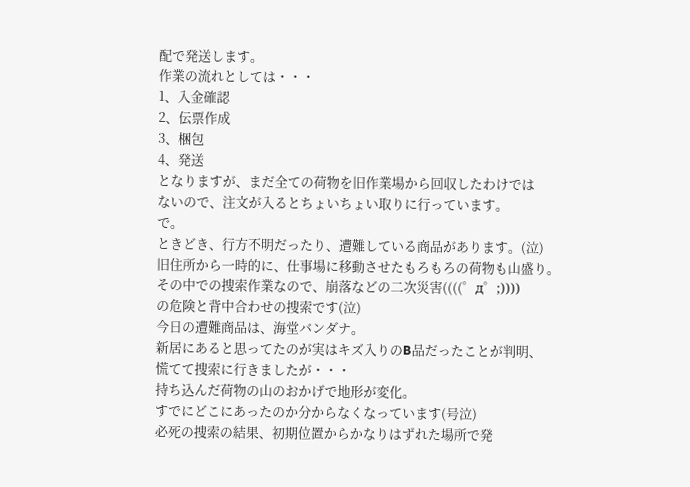配で発送します。
作業の流れとしては・・・
1、入金確認
2、伝票作成
3、梱包
4、発送
となりますが、まだ全ての荷物を旧作業場から回収したわけでは
ないので、注文が入るとちょいちょい取りに行っています。
で。
ときどき、行方不明だったり、遭難している商品があります。(泣)
旧住所から一時的に、仕事場に移動させたもろもろの荷物も山盛り。
その中での捜索作業なので、崩落などの二次災害((((゜д゜;))))
の危険と背中合わせの捜索です(泣)
今日の遭難商品は、海堂バンダナ。
新居にあると思ってたのが実はキズ入りのB品だったことが判明、
慌てて捜索に行きましたが・・・
持ち込んだ荷物の山のおかげで地形が変化。
すでにどこにあったのか分からなくなっています(号泣)
必死の捜索の結果、初期位置からかなりはずれた場所で発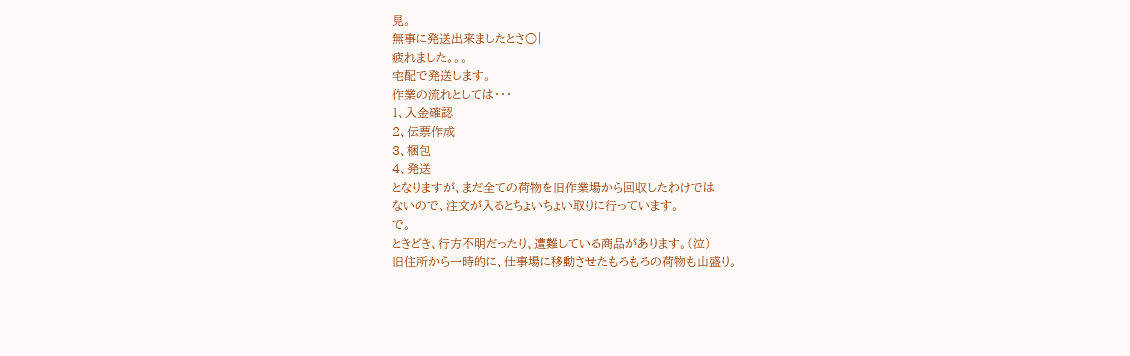見。
無事に発送出来ましたとさ○|
疲れました。。。
宅配で発送します。
作業の流れとしては・・・
1、入金確認
2、伝票作成
3、梱包
4、発送
となりますが、まだ全ての荷物を旧作業場から回収したわけでは
ないので、注文が入るとちょいちょい取りに行っています。
で。
ときどき、行方不明だったり、遭難している商品があります。(泣)
旧住所から一時的に、仕事場に移動させたもろもろの荷物も山盛り。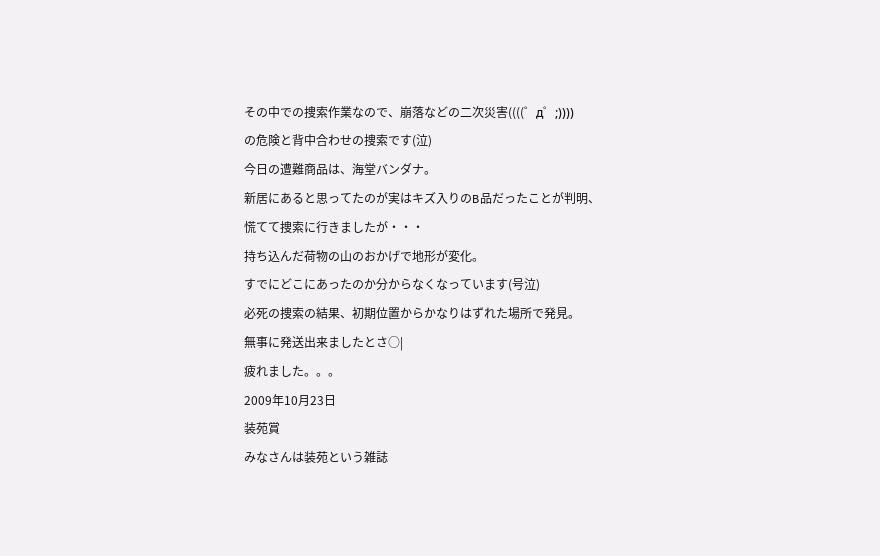その中での捜索作業なので、崩落などの二次災害((((゜д゜;))))
の危険と背中合わせの捜索です(泣)
今日の遭難商品は、海堂バンダナ。
新居にあると思ってたのが実はキズ入りのB品だったことが判明、
慌てて捜索に行きましたが・・・
持ち込んだ荷物の山のおかげで地形が変化。
すでにどこにあったのか分からなくなっています(号泣)
必死の捜索の結果、初期位置からかなりはずれた場所で発見。
無事に発送出来ましたとさ○|
疲れました。。。
2009年10月23日
装苑賞
みなさんは装苑という雑誌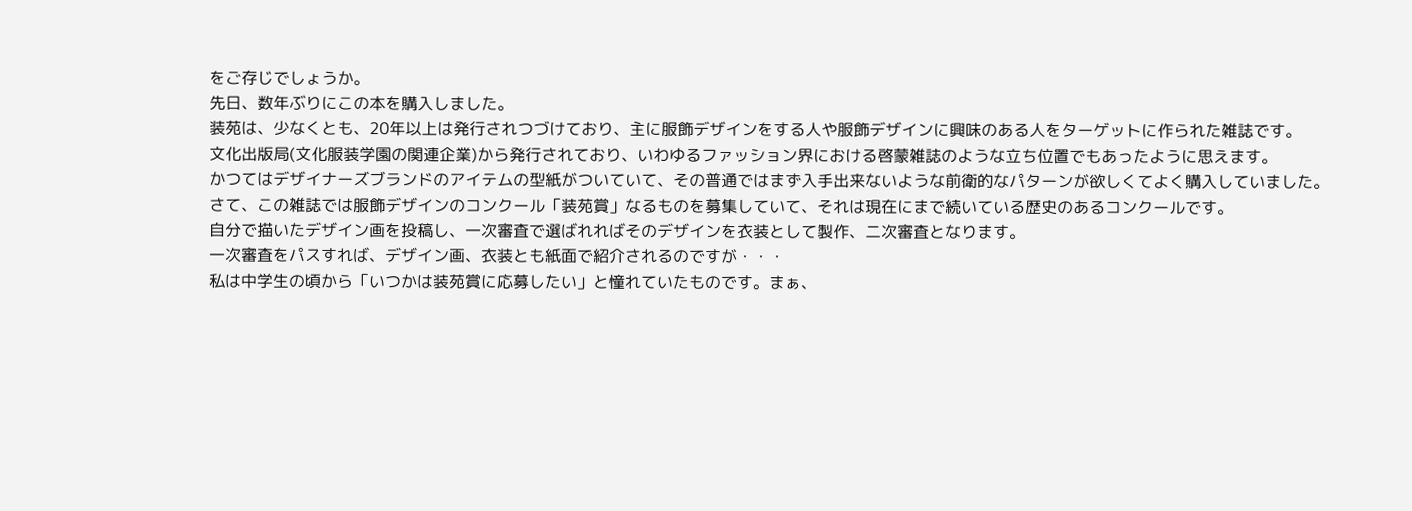をご存じでしょうか。
先日、数年ぶりにこの本を購入しました。
装苑は、少なくとも、20年以上は発行されつづけており、主に服飾デザインをする人や服飾デザインに興味のある人をターゲットに作られた雑誌です。
文化出版局(文化服装学園の関連企業)から発行されており、いわゆるファッション界における啓蒙雑誌のような立ち位置でもあったように思えます。
かつてはデザイナーズブランドのアイテムの型紙がついていて、その普通ではまず入手出来ないような前衛的なパターンが欲しくてよく購入していました。
さて、この雑誌では服飾デザインのコンクール「装苑賞」なるものを募集していて、それは現在にまで続いている歴史のあるコンクールです。
自分で描いたデザイン画を投稿し、一次審査で選ばれればそのデザインを衣装として製作、二次審査となります。
一次審査をパスすれば、デザイン画、衣装とも紙面で紹介されるのですが・・・
私は中学生の頃から「いつかは装苑賞に応募したい」と憧れていたものです。まぁ、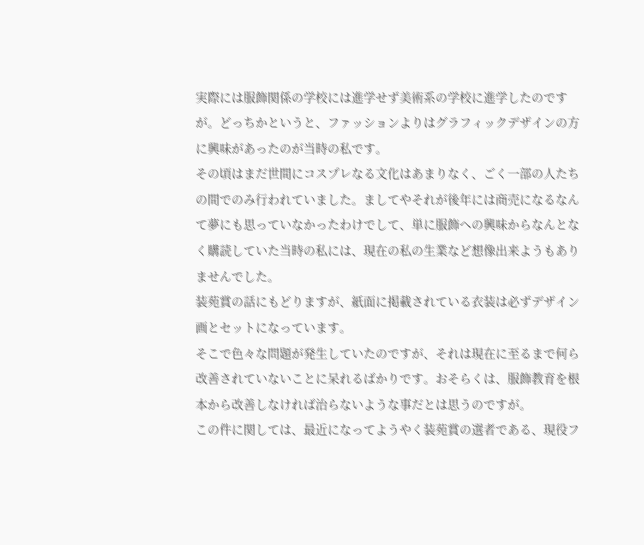実際には服飾関係の学校には進学せず美術系の学校に進学したのですが。どっちかというと、ファッションよりはグラフィックデザインの方に興味があったのが当時の私です。
その頃はまだ世間にコスプレなる文化はあまりなく、ごく一部の人たちの間でのみ行われていました。ましてやそれが後年には商売になるなんて夢にも思っていなかったわけでして、単に服飾への興味からなんとなく購読していた当時の私には、現在の私の生業など想像出来ようもありませんでした。
装苑賞の話にもどりますが、紙面に掲載されている衣装は必ずデザイン画とセットになっています。
そこで色々な問題が発生していたのですが、それは現在に至るまで何ら改善されていないことに呆れるばかりです。おそらくは、服飾教育を根本から改善しなければ治らないような事だとは思うのですが。
この件に関しては、最近になってようやく装苑賞の選者である、現役フ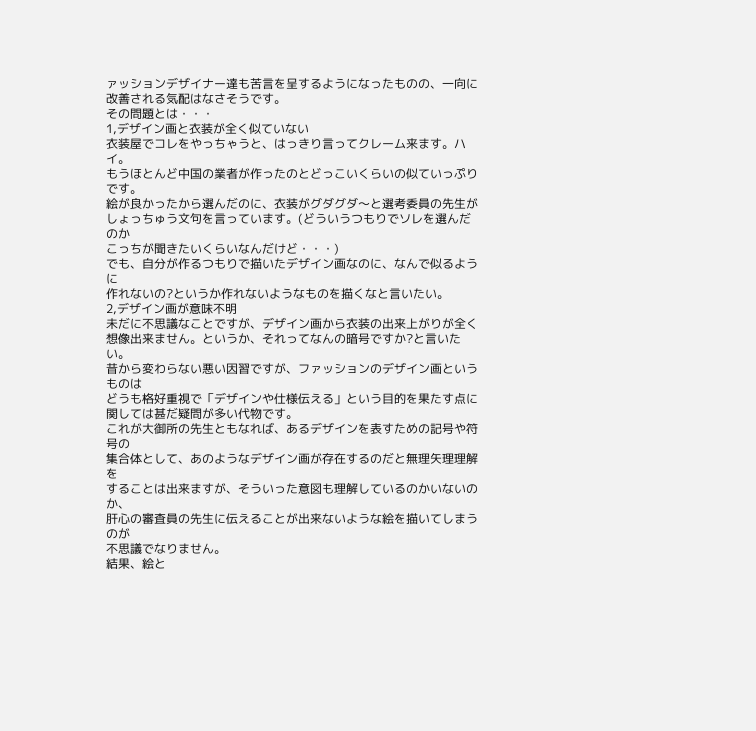ァッションデザイナー達も苦言を呈するようになったものの、一向に改善される気配はなさそうです。
その問題とは・・・
1,デザイン画と衣装が全く似ていない
衣装屋でコレをやっちゃうと、はっきり言ってクレーム来ます。ハイ。
もうほとんど中国の業者が作ったのとどっこいくらいの似ていっぷりです。
絵が良かったから選んだのに、衣装がグダグダ〜と選考委員の先生が
しょっちゅう文句を言っています。(どういうつもりでソレを選んだのか
こっちが聞きたいくらいなんだけど・・・)
でも、自分が作るつもりで描いたデザイン画なのに、なんで似るように
作れないの?というか作れないようなものを描くなと言いたい。
2,デザイン画が意味不明
未だに不思議なことですが、デザイン画から衣装の出来上がりが全く
想像出来ません。というか、それってなんの暗号ですか?と言いたい。
昔から変わらない悪い因習ですが、ファッションのデザイン画というものは
どうも格好重視で「デザインや仕様伝える」という目的を果たす点に
関しては甚だ疑問が多い代物です。
これが大御所の先生ともなれば、あるデザインを表すための記号や符号の
集合体として、あのようなデザイン画が存在するのだと無理矢理理解を
することは出来ますが、そういった意図も理解しているのかいないのか、
肝心の審査員の先生に伝えることが出来ないような絵を描いてしまうのが
不思議でなりません。
結果、絵と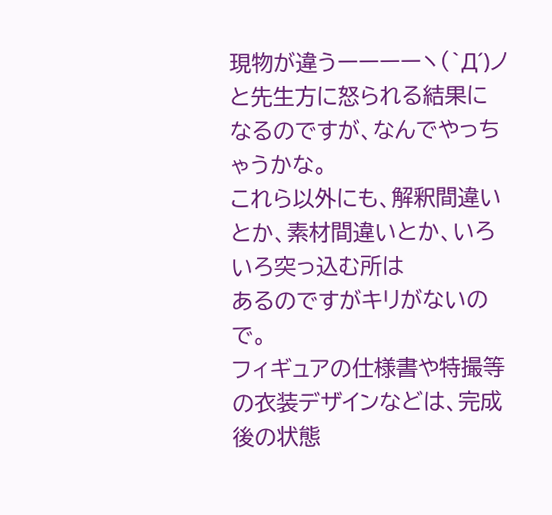現物が違うーーーーヽ(`Д´)ノ
と先生方に怒られる結果になるのですが、なんでやっちゃうかな。
これら以外にも、解釈間違いとか、素材間違いとか、いろいろ突っ込む所は
あるのですがキリがないので。
フィギュアの仕様書や特撮等の衣装デザインなどは、完成後の状態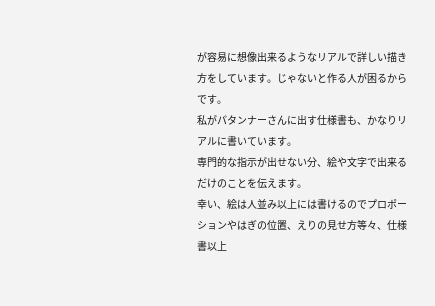が容易に想像出来るようなリアルで詳しい描き方をしています。じゃないと作る人が困るからです。
私がパタンナーさんに出す仕様書も、かなりリアルに書いています。
専門的な指示が出せない分、絵や文字で出来るだけのことを伝えます。
幸い、絵は人並み以上には書けるのでプロポーションやはぎの位置、えりの見せ方等々、仕様書以上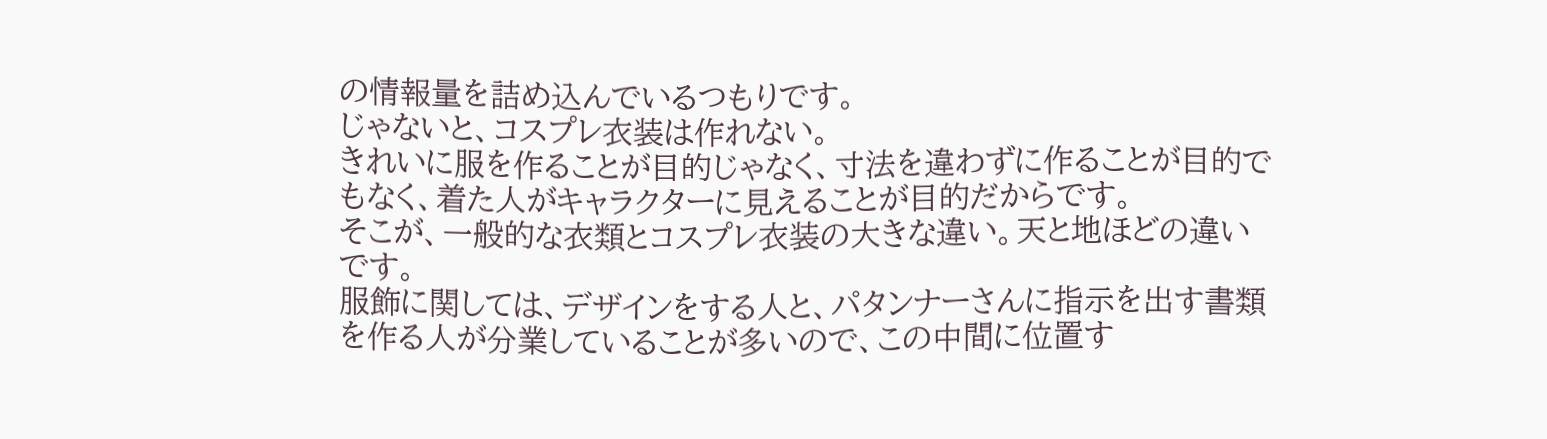の情報量を詰め込んでいるつもりです。
じゃないと、コスプレ衣装は作れない。
きれいに服を作ることが目的じゃなく、寸法を違わずに作ることが目的でもなく、着た人がキャラクターに見えることが目的だからです。
そこが、一般的な衣類とコスプレ衣装の大きな違い。天と地ほどの違いです。
服飾に関しては、デザインをする人と、パタンナーさんに指示を出す書類を作る人が分業していることが多いので、この中間に位置す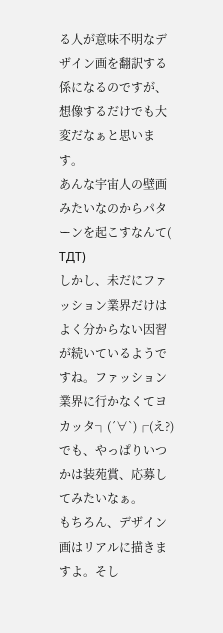る人が意味不明なデザイン画を翻訳する係になるのですが、想像するだけでも大変だなぁと思います。
あんな宇宙人の壁画みたいなのからパターンを起こすなんて( TДT)
しかし、未だにファッション業界だけはよく分からない因習が続いているようですね。ファッション業界に行かなくてヨカッタ┐(´∀`)┌(え?)
でも、やっぱりいつかは装苑賞、応募してみたいなぁ。
もちろん、デザイン画はリアルに描きますよ。そし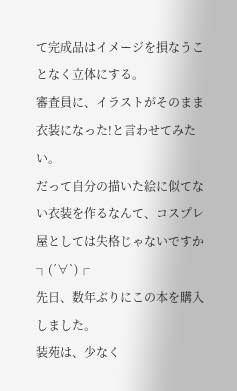て完成品はイメージを損なうことなく立体にする。
審査員に、イラストがそのまま衣装になった!と言わせてみたい。
だって自分の描いた絵に似てない衣装を作るなんて、コスプレ屋としては失格じゃないですか┐(´∀`)┌
先日、数年ぶりにこの本を購入しました。
装苑は、少なく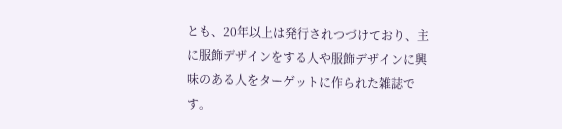とも、20年以上は発行されつづけており、主に服飾デザインをする人や服飾デザインに興味のある人をターゲットに作られた雑誌です。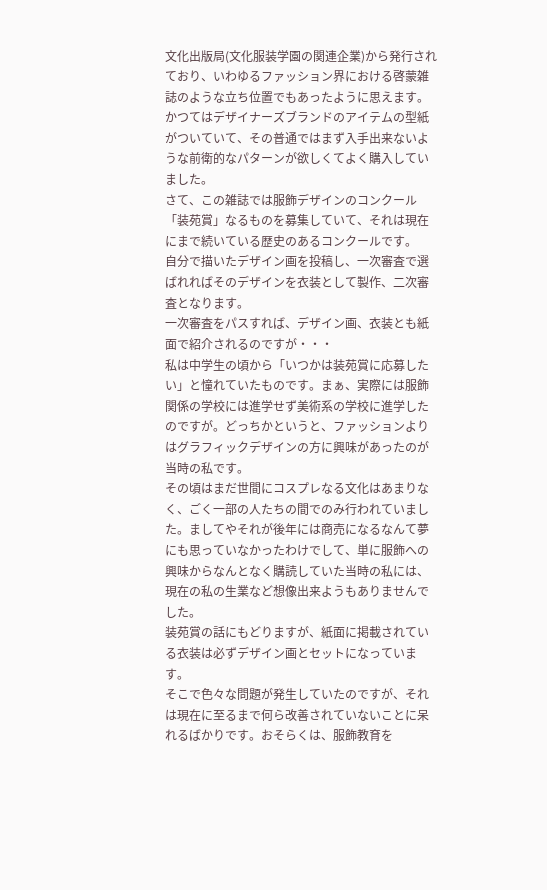文化出版局(文化服装学園の関連企業)から発行されており、いわゆるファッション界における啓蒙雑誌のような立ち位置でもあったように思えます。
かつてはデザイナーズブランドのアイテムの型紙がついていて、その普通ではまず入手出来ないような前衛的なパターンが欲しくてよく購入していました。
さて、この雑誌では服飾デザインのコンクール「装苑賞」なるものを募集していて、それは現在にまで続いている歴史のあるコンクールです。
自分で描いたデザイン画を投稿し、一次審査で選ばれればそのデザインを衣装として製作、二次審査となります。
一次審査をパスすれば、デザイン画、衣装とも紙面で紹介されるのですが・・・
私は中学生の頃から「いつかは装苑賞に応募したい」と憧れていたものです。まぁ、実際には服飾関係の学校には進学せず美術系の学校に進学したのですが。どっちかというと、ファッションよりはグラフィックデザインの方に興味があったのが当時の私です。
その頃はまだ世間にコスプレなる文化はあまりなく、ごく一部の人たちの間でのみ行われていました。ましてやそれが後年には商売になるなんて夢にも思っていなかったわけでして、単に服飾への興味からなんとなく購読していた当時の私には、現在の私の生業など想像出来ようもありませんでした。
装苑賞の話にもどりますが、紙面に掲載されている衣装は必ずデザイン画とセットになっています。
そこで色々な問題が発生していたのですが、それは現在に至るまで何ら改善されていないことに呆れるばかりです。おそらくは、服飾教育を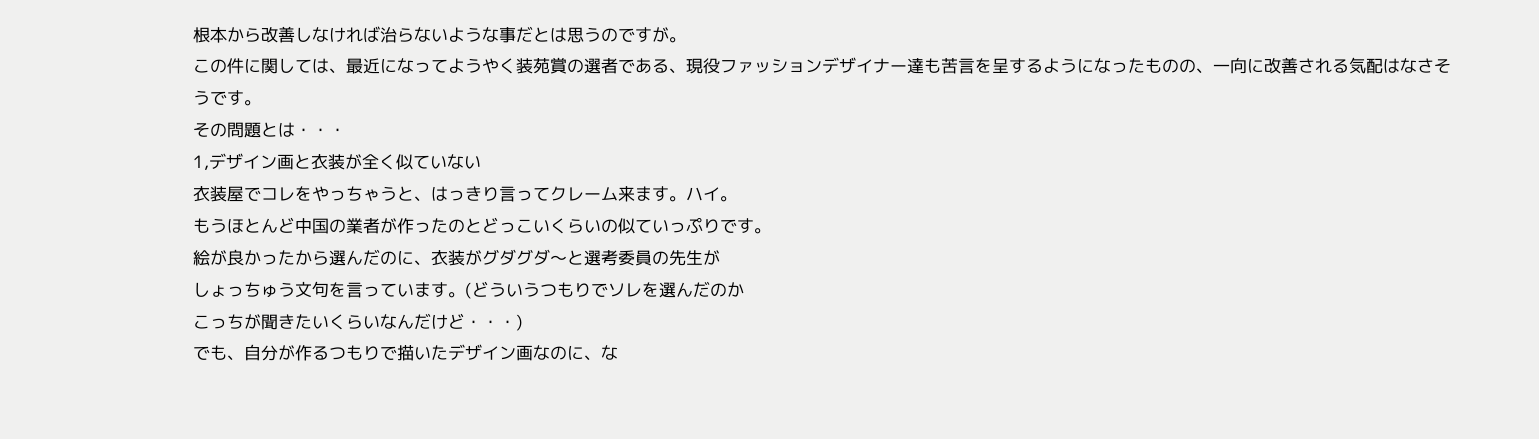根本から改善しなければ治らないような事だとは思うのですが。
この件に関しては、最近になってようやく装苑賞の選者である、現役ファッションデザイナー達も苦言を呈するようになったものの、一向に改善される気配はなさそうです。
その問題とは・・・
1,デザイン画と衣装が全く似ていない
衣装屋でコレをやっちゃうと、はっきり言ってクレーム来ます。ハイ。
もうほとんど中国の業者が作ったのとどっこいくらいの似ていっぷりです。
絵が良かったから選んだのに、衣装がグダグダ〜と選考委員の先生が
しょっちゅう文句を言っています。(どういうつもりでソレを選んだのか
こっちが聞きたいくらいなんだけど・・・)
でも、自分が作るつもりで描いたデザイン画なのに、な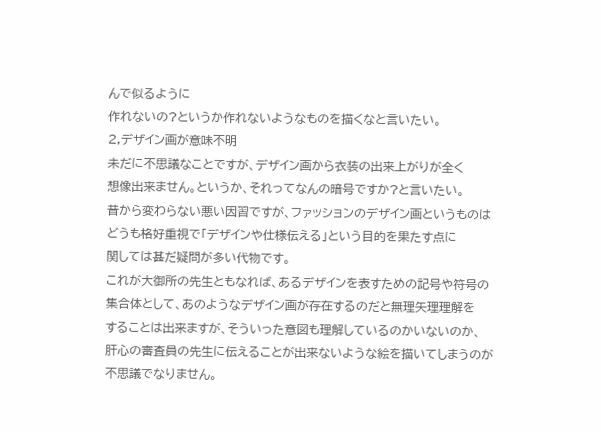んで似るように
作れないの?というか作れないようなものを描くなと言いたい。
2,デザイン画が意味不明
未だに不思議なことですが、デザイン画から衣装の出来上がりが全く
想像出来ません。というか、それってなんの暗号ですか?と言いたい。
昔から変わらない悪い因習ですが、ファッションのデザイン画というものは
どうも格好重視で「デザインや仕様伝える」という目的を果たす点に
関しては甚だ疑問が多い代物です。
これが大御所の先生ともなれば、あるデザインを表すための記号や符号の
集合体として、あのようなデザイン画が存在するのだと無理矢理理解を
することは出来ますが、そういった意図も理解しているのかいないのか、
肝心の審査員の先生に伝えることが出来ないような絵を描いてしまうのが
不思議でなりません。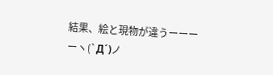結果、絵と現物が違うーーーーヽ(`Д´)ノ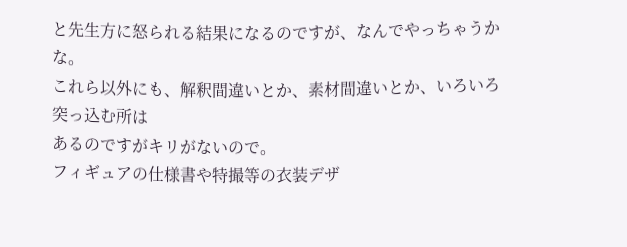と先生方に怒られる結果になるのですが、なんでやっちゃうかな。
これら以外にも、解釈間違いとか、素材間違いとか、いろいろ突っ込む所は
あるのですがキリがないので。
フィギュアの仕様書や特撮等の衣装デザ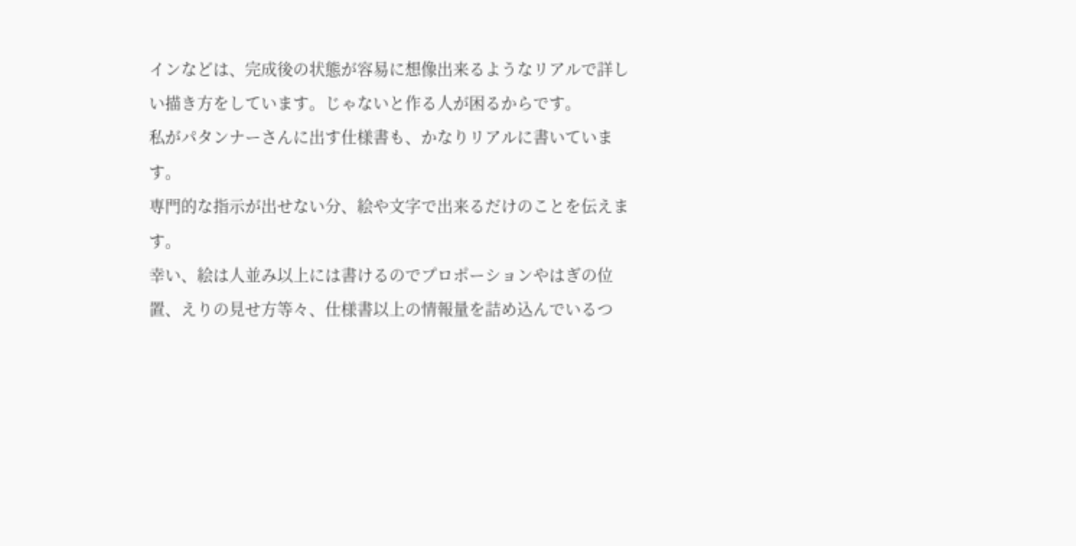インなどは、完成後の状態が容易に想像出来るようなリアルで詳しい描き方をしています。じゃないと作る人が困るからです。
私がパタンナーさんに出す仕様書も、かなりリアルに書いています。
専門的な指示が出せない分、絵や文字で出来るだけのことを伝えます。
幸い、絵は人並み以上には書けるのでプロポーションやはぎの位置、えりの見せ方等々、仕様書以上の情報量を詰め込んでいるつ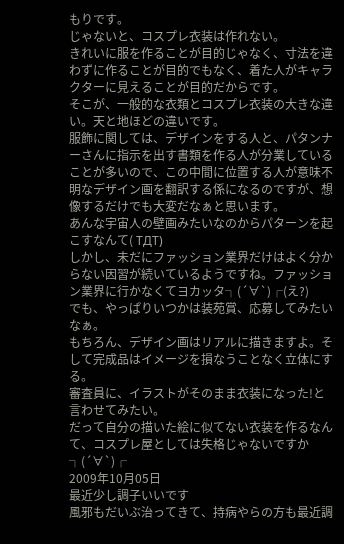もりです。
じゃないと、コスプレ衣装は作れない。
きれいに服を作ることが目的じゃなく、寸法を違わずに作ることが目的でもなく、着た人がキャラクターに見えることが目的だからです。
そこが、一般的な衣類とコスプレ衣装の大きな違い。天と地ほどの違いです。
服飾に関しては、デザインをする人と、パタンナーさんに指示を出す書類を作る人が分業していることが多いので、この中間に位置する人が意味不明なデザイン画を翻訳する係になるのですが、想像するだけでも大変だなぁと思います。
あんな宇宙人の壁画みたいなのからパターンを起こすなんて( TДT)
しかし、未だにファッション業界だけはよく分からない因習が続いているようですね。ファッション業界に行かなくてヨカッタ┐(´∀`)┌(え?)
でも、やっぱりいつかは装苑賞、応募してみたいなぁ。
もちろん、デザイン画はリアルに描きますよ。そして完成品はイメージを損なうことなく立体にする。
審査員に、イラストがそのまま衣装になった!と言わせてみたい。
だって自分の描いた絵に似てない衣装を作るなんて、コスプレ屋としては失格じゃないですか┐(´∀`)┌
2009年10月05日
最近少し調子いいです
風邪もだいぶ治ってきて、持病やらの方も最近調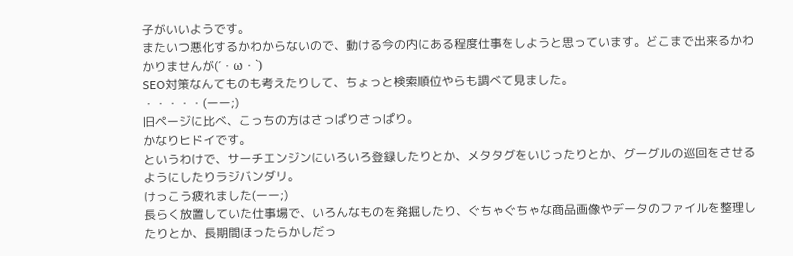子がいいようです。
またいつ悪化するかわからないので、動ける今の内にある程度仕事をしようと思っています。どこまで出来るかわかりませんが(´・ω・`)
SEO対策なんてものも考えたりして、ちょっと検索順位やらも調べて見ました。
・・・・・(ーー;)
旧ページに比べ、こっちの方はさっぱりさっぱり。
かなりヒドイです。
というわけで、サーチエンジンにいろいろ登録したりとか、メタタグをいじったりとか、グーグルの巡回をさせるようにしたりラジバンダリ。
けっこう疲れました(ーー;)
長らく放置していた仕事場で、いろんなものを発掘したり、ぐちゃぐちゃな商品画像やデータのファイルを整理したりとか、長期間ほったらかしだっ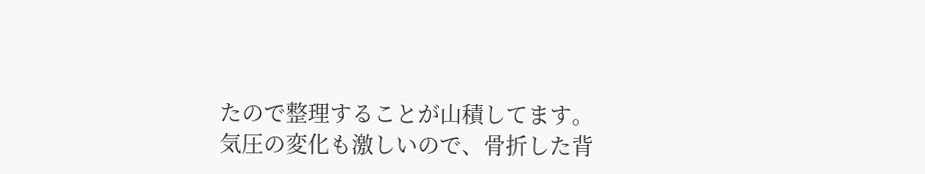たので整理することが山積してます。
気圧の変化も激しいので、骨折した背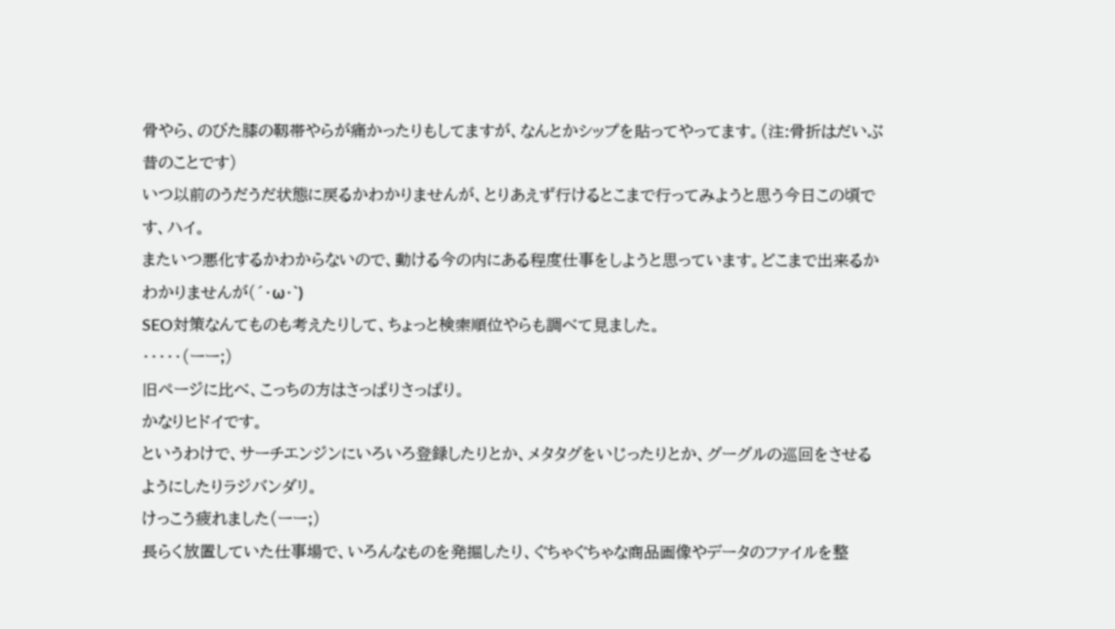骨やら、のびた膝の靱帯やらが痛かったりもしてますが、なんとかシップを貼ってやってます。(注:骨折はだいぶ昔のことです)
いつ以前のうだうだ状態に戻るかわかりませんが、とりあえず行けるとこまで行ってみようと思う今日この頃です、ハイ。
またいつ悪化するかわからないので、動ける今の内にある程度仕事をしようと思っています。どこまで出来るかわかりませんが(´・ω・`)
SEO対策なんてものも考えたりして、ちょっと検索順位やらも調べて見ました。
・・・・・(ーー;)
旧ページに比べ、こっちの方はさっぱりさっぱり。
かなりヒドイです。
というわけで、サーチエンジンにいろいろ登録したりとか、メタタグをいじったりとか、グーグルの巡回をさせるようにしたりラジバンダリ。
けっこう疲れました(ーー;)
長らく放置していた仕事場で、いろんなものを発掘したり、ぐちゃぐちゃな商品画像やデータのファイルを整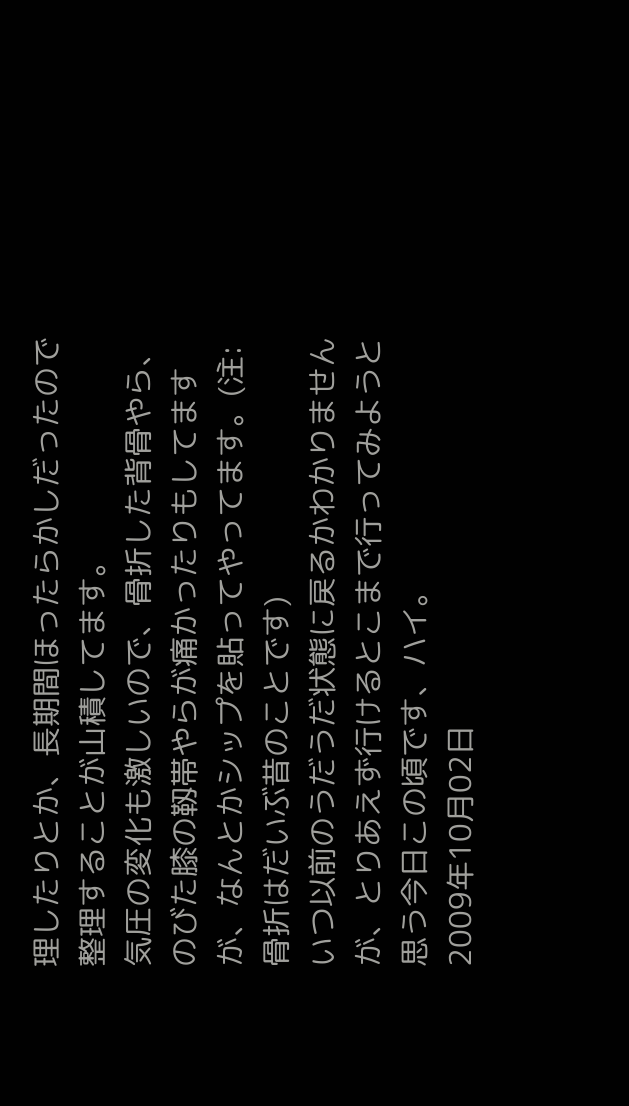理したりとか、長期間ほったらかしだったので整理することが山積してます。
気圧の変化も激しいので、骨折した背骨やら、のびた膝の靱帯やらが痛かったりもしてますが、なんとかシップを貼ってやってます。(注:骨折はだいぶ昔のことです)
いつ以前のうだうだ状態に戻るかわかりませんが、とりあえず行けるとこまで行ってみようと思う今日この頃です、ハイ。
2009年10月02日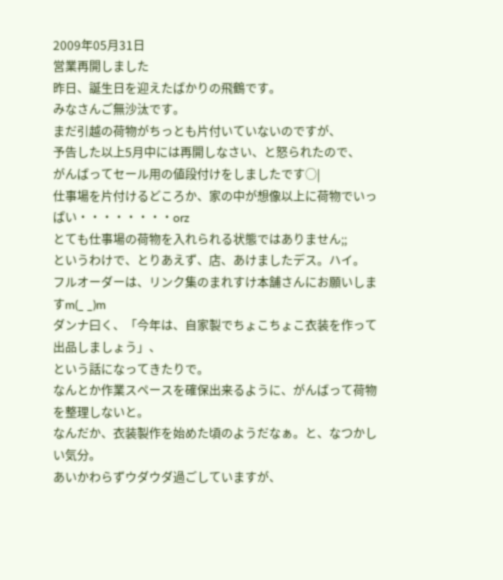2009年05月31日
営業再開しました
昨日、誕生日を迎えたばかりの飛鶴です。
みなさんご無沙汰です。
まだ引越の荷物がちっとも片付いていないのですが、
予告した以上5月中には再開しなさい、と怒られたので、
がんばってセール用の値段付けをしましたです○|
仕事場を片付けるどころか、家の中が想像以上に荷物でいっぱい・・・・・・・・orz
とても仕事場の荷物を入れられる状態ではありません;;
というわけで、とりあえず、店、あけましたデス。ハイ。
フルオーダーは、リンク集のまれすけ本舗さんにお願いしますm(_ _)m
ダンナ曰く、「今年は、自家製でちょこちょこ衣装を作って出品しましょう」、
という話になってきたりで。
なんとか作業スペースを確保出来るように、がんばって荷物を整理しないと。
なんだか、衣装製作を始めた頃のようだなぁ。と、なつかしい気分。
あいかわらずウダウダ過ごしていますが、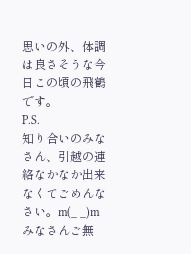思いの外、体調は良さそうな今日この頃の飛鶴です。
P.S.
知り合いのみなさん、引越の連絡なかなか出来なくてごめんなさい。m(_ _)m
みなさんご無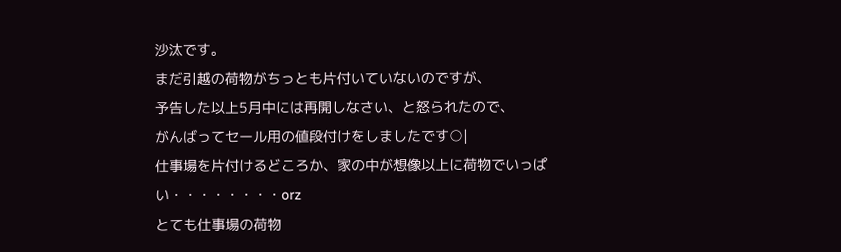沙汰です。
まだ引越の荷物がちっとも片付いていないのですが、
予告した以上5月中には再開しなさい、と怒られたので、
がんばってセール用の値段付けをしましたです○|
仕事場を片付けるどころか、家の中が想像以上に荷物でいっぱい・・・・・・・・orz
とても仕事場の荷物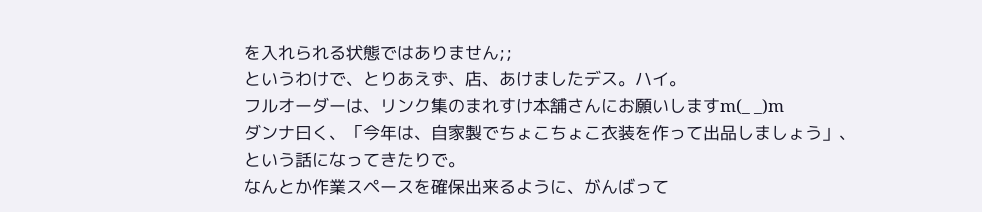を入れられる状態ではありません;;
というわけで、とりあえず、店、あけましたデス。ハイ。
フルオーダーは、リンク集のまれすけ本舗さんにお願いしますm(_ _)m
ダンナ曰く、「今年は、自家製でちょこちょこ衣装を作って出品しましょう」、
という話になってきたりで。
なんとか作業スペースを確保出来るように、がんばって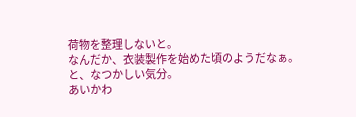荷物を整理しないと。
なんだか、衣装製作を始めた頃のようだなぁ。と、なつかしい気分。
あいかわ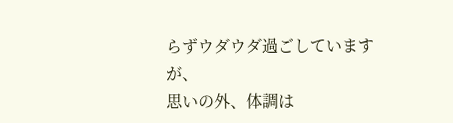らずウダウダ過ごしていますが、
思いの外、体調は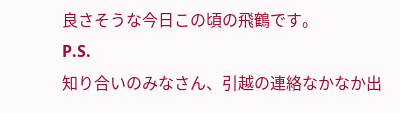良さそうな今日この頃の飛鶴です。
P.S.
知り合いのみなさん、引越の連絡なかなか出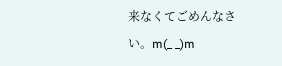来なくてごめんなさい。m(_ _)m